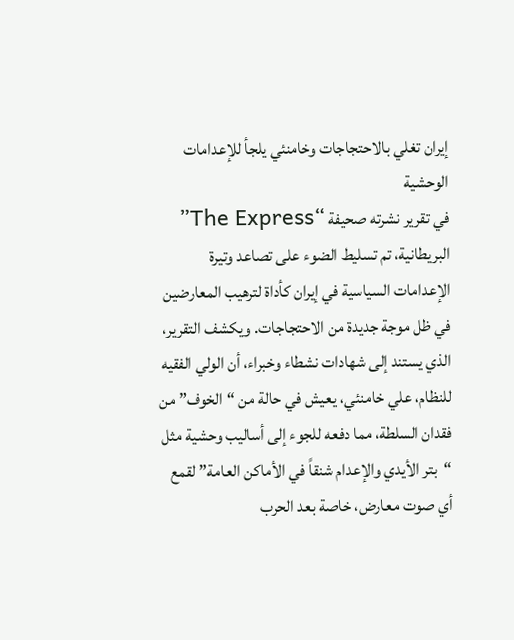إيران تغلي بالاحتجاجات وخامنئي يلجأ للإعدامات الوحشية
في تقرير نشرته صحيفة “The Express” البريطانية، تم تسليط الضوء على تصاعد وتيرة الإعدامات السياسية في إيران كأداة لترهيب المعارضين في ظل موجة جديدة من الاحتجاجات. ويكشف التقرير، الذي يستند إلى شهادات نشطاء وخبراء، أن الولي الفقيه للنظام، علي خامنئي، يعيش في حالة من “الخوف” من فقدان السلطة، مما دفعه للجوء إلى أساليب وحشية مثل “بتر الأيدي والإعدام شنقاً في الأماكن العامة” لقمع أي صوت معارض، خاصة بعد الحرب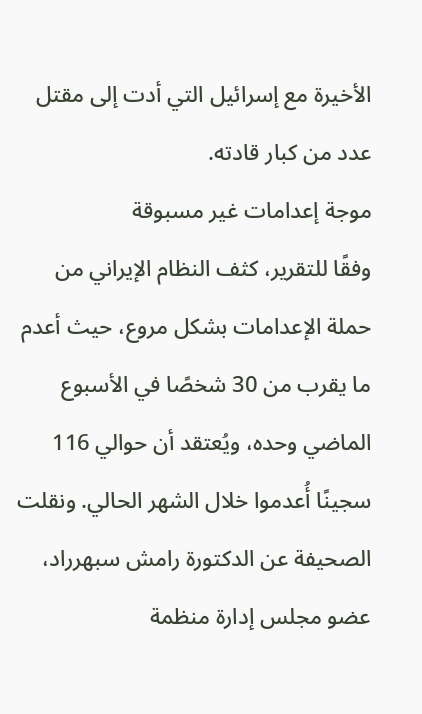الأخيرة مع إسرائيل التي أدت إلى مقتل عدد من كبار قادته.
موجة إعدامات غير مسبوقة
وفقًا للتقرير، كثف النظام الإيراني من حملة الإعدامات بشكل مروع، حيث أعدم ما يقرب من 30 شخصًا في الأسبوع الماضي وحده، ويُعتقد أن حوالي 116 سجينًا أُعدموا خلال الشهر الحالي. ونقلت الصحيفة عن الدكتورة رامش سبهرراد، عضو مجلس إدارة منظمة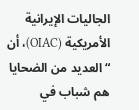الجاليات الإيرانية الأمريكية (OIAC)، أن “العديد من الضحايا هم شباب في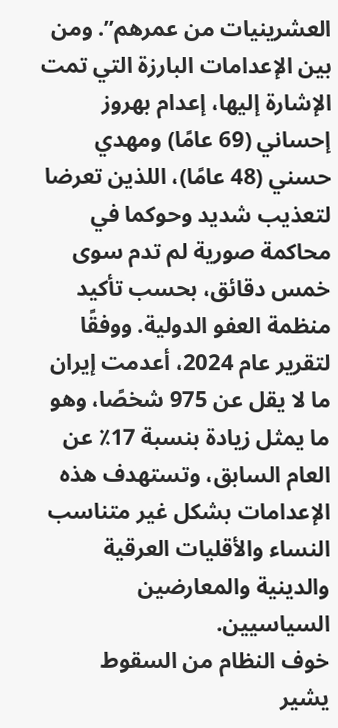العشرينيات من عمرهم”. ومن بين الإعدامات البارزة التي تمت الإشارة إليها، إعدام بهروز إحساني (69 عامًا) ومهدي حسني (48 عامًا)، اللذين تعرضا لتعذيب شديد وحوكما في محاكمة صورية لم تدم سوى خمس دقائق، بحسب تأكيد منظمة العفو الدولية. ووفقًا لتقرير عام 2024، أعدمت إيران ما لا يقل عن 975 شخصًا، وهو ما يمثل زيادة بنسبة 17٪ عن العام السابق، وتستهدف هذه الإعدامات بشكل غير متناسب النساء والأقليات العرقية والدينية والمعارضين السياسيين.
خوف النظام من السقوط
يشير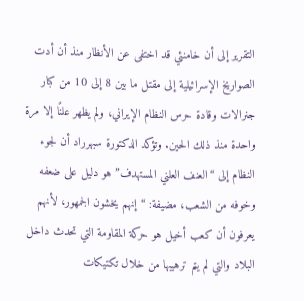التقرير إلى أن خامنئي قد اختفى عن الأنظار منذ أن أدت الصواريخ الإسرائيلية إلى مقتل ما بين 8 إلى 10 من كبار جنرالات وقادة حرس النظام الإيراني، ولم يظهر علنًا إلا مرة واحدة منذ ذلك الحين. وتؤكد الدكتورة سبهرراد أن لجوء النظام إلى “العنف العلني المستهدف” هو دليل على ضعفه وخوفه من الشعب، مضيفة: “إنهم يخشون الجمهور، لأنهم يعرفون أن كعب أخيل هو حركة المقاومة التي تحدث داخل البلاد والتي لم يتم ترهيبها من خلال تكتيكات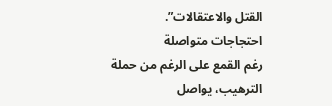القتل والاعتقالات”.
احتجاجات متواصلة
رغم القمع على الرغم من حملة الترهيب، يواصل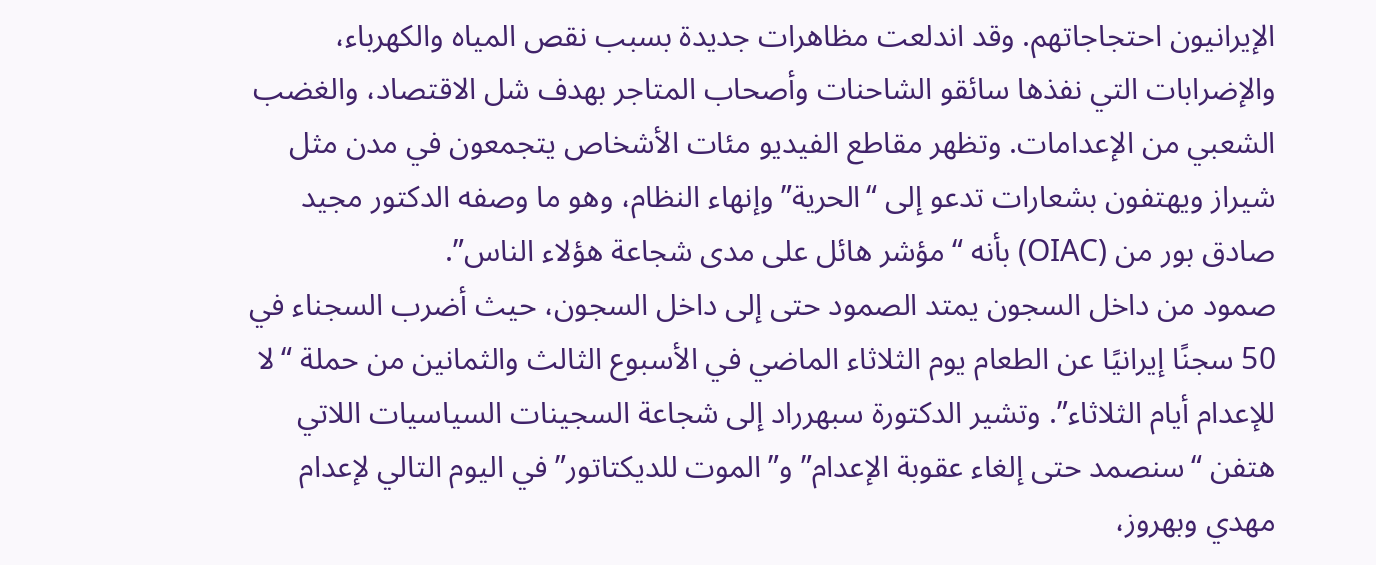الإيرانيون احتجاجاتهم. وقد اندلعت مظاهرات جديدة بسبب نقص المياه والكهرباء، والإضرابات التي نفذها سائقو الشاحنات وأصحاب المتاجر بهدف شل الاقتصاد، والغضب الشعبي من الإعدامات. وتظهر مقاطع الفيديو مئات الأشخاص يتجمعون في مدن مثل شيراز ويهتفون بشعارات تدعو إلى “الحرية” وإنهاء النظام، وهو ما وصفه الدكتور مجيد صادق بور من (OIAC) بأنه “مؤشر هائل على مدى شجاعة هؤلاء الناس”.
صمود من داخل السجون يمتد الصمود حتى إلى داخل السجون، حيث أضرب السجناء في 50 سجنًا إيرانيًا عن الطعام يوم الثلاثاء الماضي في الأسبوع الثالث والثمانين من حملة “لا للإعدام أيام الثلاثاء”. وتشير الدكتورة سبهرراد إلى شجاعة السجينات السياسيات اللاتي هتفن “سنصمد حتى إلغاء عقوبة الإعدام” و”الموت للديكتاتور” في اليوم التالي لإعدام مهدي وبهروز،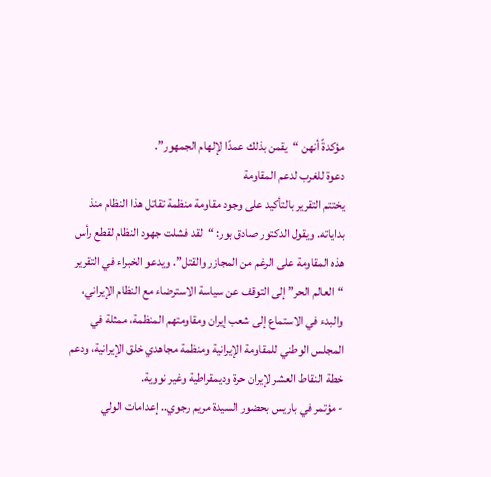مؤكدةً أنهن “يقمن بذلك عمدًا لإلهام الجمهور”.
دعوة للغرب لدعم المقاومة
يختتم التقرير بالتأكيد على وجود مقاومة منظمة تقاتل هذا النظام منذ بداياته. ويقول الدكتور صادق بور: “لقد فشلت جهود النظام لقطع رأس هذه المقاومة على الرغم من المجازر والقتل”. ويدعو الخبراء في التقرير “العالم الحر” إلى التوقف عن سياسة الاسترضاء مع النظام الإيراني، والبدء في الاستماع إلى شعب إيران ومقاومتهم المنظمة، ممثلة في المجلس الوطني للمقاومة الإيرانية ومنظمة مجاهدي خلق الإيرانية، ودعم خطة النقاط العشر لإيران حرة وديمقراطية وغير نووية.
- مؤتمر في باريس بحضور السيدة مريم رجوي.. إعدامات الولي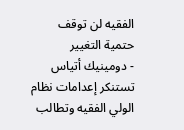الفقيه لن توقف حتمية التغيير
- دومينيك أتياس تستنكر إعدامات نظام الولي الفقيه وتطالب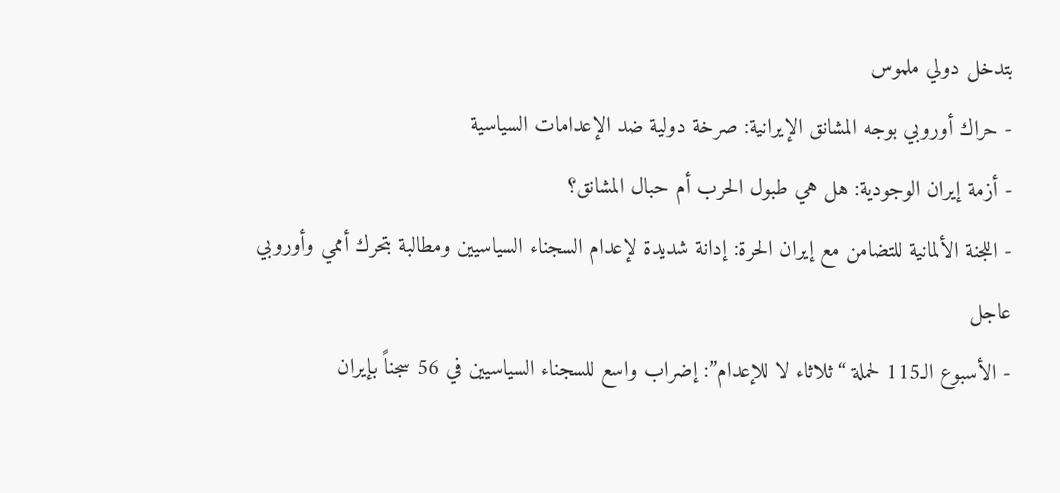بتدخل دولي ملموس
- حراك أوروبي بوجه المشانق الإيرانية: صرخة دولية ضد الإعدامات السياسية
- أزمة إيران الوجودية: هل هي طبول الحرب أم حبال المشانق؟
- اللجنة الألمانية للتضامن مع إيران الحرة: إدانة شديدة لإعدام السجناء السياسيين ومطالبة بتحرك أممي وأوروبي عاجل
- الأسبوع الـ115 لحملة “ثلاثاء لا للإعدام”: إضراب واسع للسجناء السياسيين في 56 سجناً بإيران